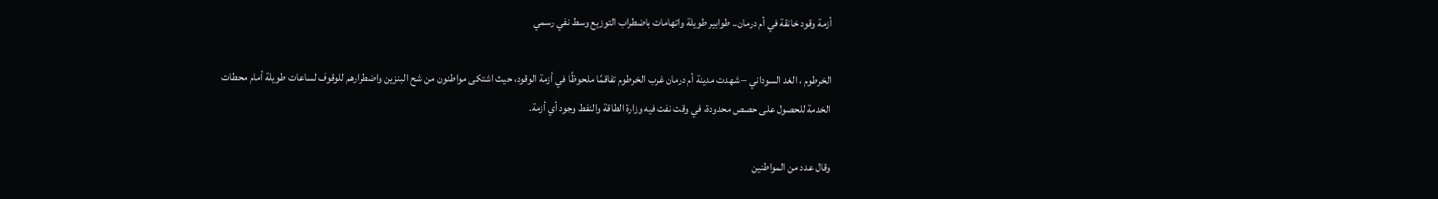أزمة وقود خانقة في أم درمان.. طوابير طويلة واتهامات باضطراب التوزيع وسط نفي رسمي

الخرطوم ، الغد السوداني – شهدت مدينة أم درمان غرب الخرطوم تفاقمًا ملحوظًا في أزمة الوقود، حيث اشتكى مواطنون من شح البنزين واضطرارهم للوقوف لساعات طويلة أمام محطات الخدمة للحصول على حصص محدودة، في وقت نفت فيه وزارة الطاقة والنفط وجود أي أزمة.

وقال عدد من المواطنين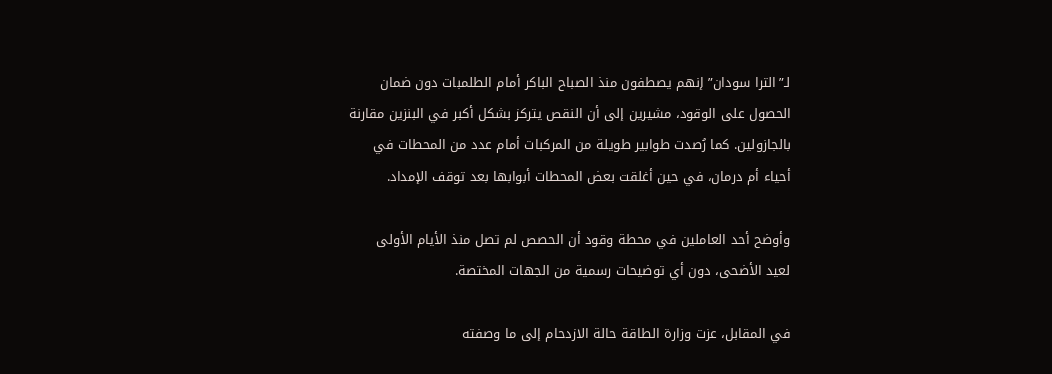لـ”الترا سودان” إنهم يصطفون منذ الصباح الباكر أمام الطلمبات دون ضمان الحصول على الوقود، مشيرين إلى أن النقص يتركز بشكل أكبر في البنزين مقارنة بالجازولين. كما رُصدت طوابير طويلة من المركبات أمام عدد من المحطات في أحياء أم درمان، في حين أغلقت بعض المحطات أبوابها بعد توقف الإمداد.

وأوضح أحد العاملين في محطة وقود أن الحصص لم تصل منذ الأيام الأولى لعيد الأضحى، دون أي توضيحات رسمية من الجهات المختصة.

في المقابل، عزت وزارة الطاقة حالة الازدحام إلى ما وصفته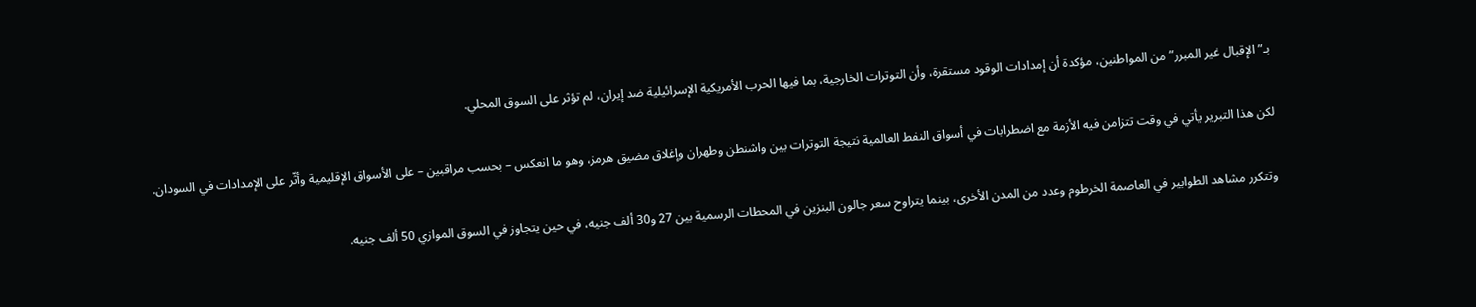بـ”الإقبال غير المبرر” من المواطنين، مؤكدة أن إمدادات الوقود مستقرة، وأن التوترات الخارجية، بما فيها الحرب الأمريكية الإسرائيلية ضد إيران، لم تؤثر على السوق المحلي.

لكن هذا التبرير يأتي في وقت تتزامن فيه الأزمة مع اضطرابات في أسواق النفط العالمية نتيجة التوترات بين واشنطن وطهران وإغلاق مضيق هرمز، وهو ما انعكس – بحسب مراقبين – على الأسواق الإقليمية وأثّر على الإمدادات في السودان.

وتتكرر مشاهد الطوابير في العاصمة الخرطوم وعدد من المدن الأخرى، بينما يتراوح سعر جالون البنزين في المحطات الرسمية بين 27 و30 ألف جنيه، في حين يتجاوز في السوق الموازي 50 ألف جنيه.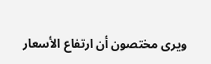ويرى مختصون أن ارتفاع الأسعار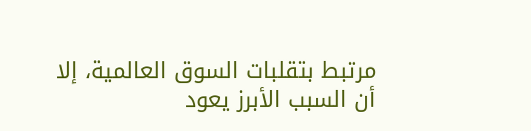مرتبط بتقلبات السوق العالمية، إلا أن السبب الأبرز يعود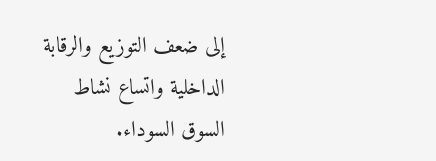إلى ضعف التوزيع والرقابة الداخلية واتساع نشاط السوق السوداء.